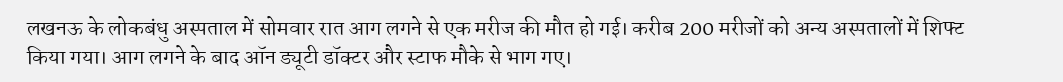लखनऊ के लोकबंधु अस्पताल में सोमवार रात आग लगने से एक मरीज की मौत हो गई। करीब 200 मरीजों को अन्य अस्पतालों में शिफ्ट किया गया। आग लगने के बाद ऑन ड्यूटी डॉक्टर और स्टाफ मौके से भाग गए।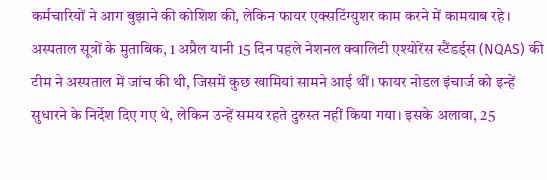कर्मचारियों ने आग बुझाने की कोशिश की, लेकिन फायर एक्सटिंग्युशर काम करने में कामयाब रहे।
अस्पताल सूत्रों के मुताबिक, 1 अप्रैल यानी 15 दिन पहले नेशनल क्वालिटी एश्योरेंस स्टैंडर्ड्स (NQAS) की टीम ने अस्पताल में जांच की थी, जिसमें कुछ खामियां सामने आई थीं। फायर नोडल इंचार्ज को इन्हें सुधारने के निर्देश दिए गए थे, लेकिन उन्हें समय रहते दुरुस्त नहीं किया गया। इसके अलावा, 25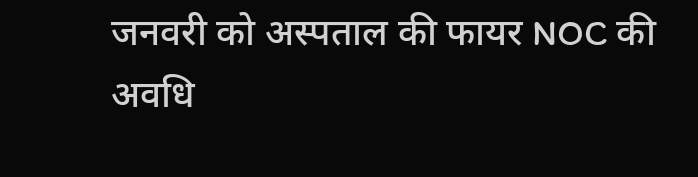जनवरी को अस्पताल की फायर NOC की अवधि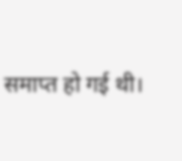समाप्त हो गई थी।